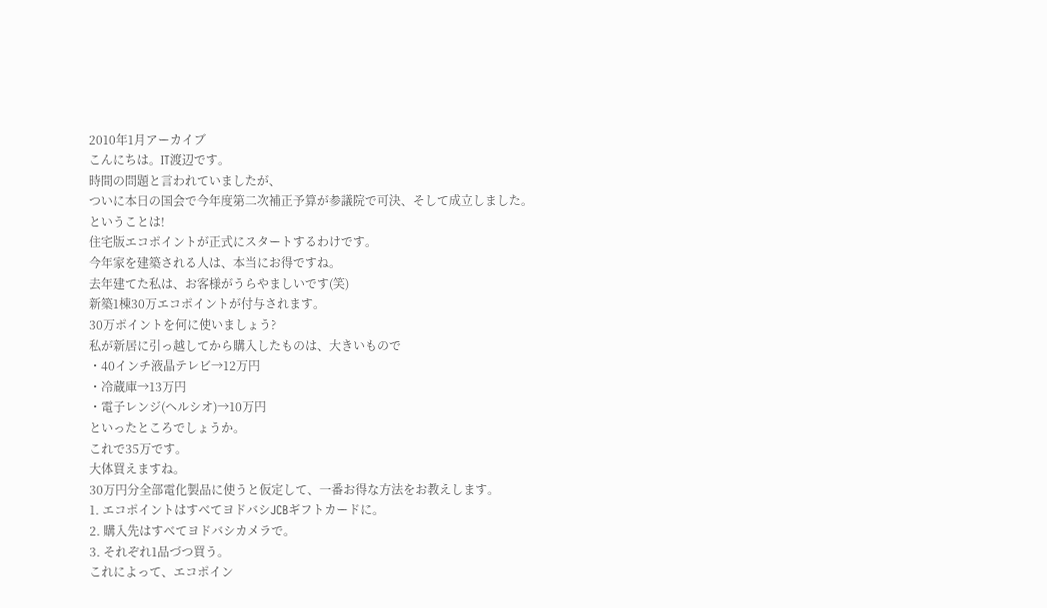2010年1月アーカイブ
こんにちは。IT渡辺です。
時間の問題と言われていましたが、
ついに本日の国会で今年度第二次補正予算が参議院で可決、そして成立しました。
ということは!
住宅版エコポイントが正式にスタートするわけです。
今年家を建築される人は、本当にお得ですね。
去年建てた私は、お客様がうらやましいです(笑)
新築1棟30万エコポイントが付与されます。
30万ポイントを何に使いましょう?
私が新居に引っ越してから購入したものは、大きいもので
・40インチ液晶テレビ→12万円
・冷蔵庫→13万円
・電子レンジ(ヘルシオ)→10万円
といったところでしょうか。
これで35万です。
大体買えますね。
30万円分全部電化製品に使うと仮定して、一番お得な方法をお教えします。
1. エコポイントはすべてヨドバシJCBギフトカードに。
2. 購入先はすべてヨドバシカメラで。
3. それぞれ1品づつ買う。
これによって、エコポイン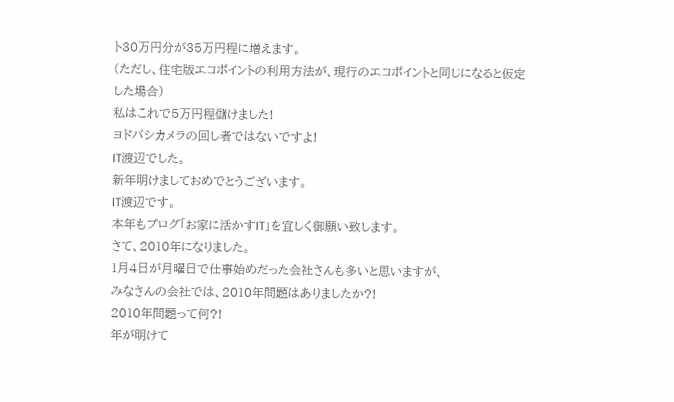ト30万円分が35万円程に増えます。
(ただし、住宅版エコポイントの利用方法が、現行のエコポイントと同じになると仮定した場合)
私はこれで5万円程儲けました!
ヨドバシカメラの回し者ではないですよ!
IT渡辺でした。
新年明けましておめでとうございます。
IT渡辺です。
本年もブログ「お家に活かすIT」を宜しく御願い致します。
さて、2010年になりました。
1月4日が月曜日で仕事始めだった会社さんも多いと思いますが、
みなさんの会社では、2010年問題はありましたか?!
2010年問題って何?!
年が明けて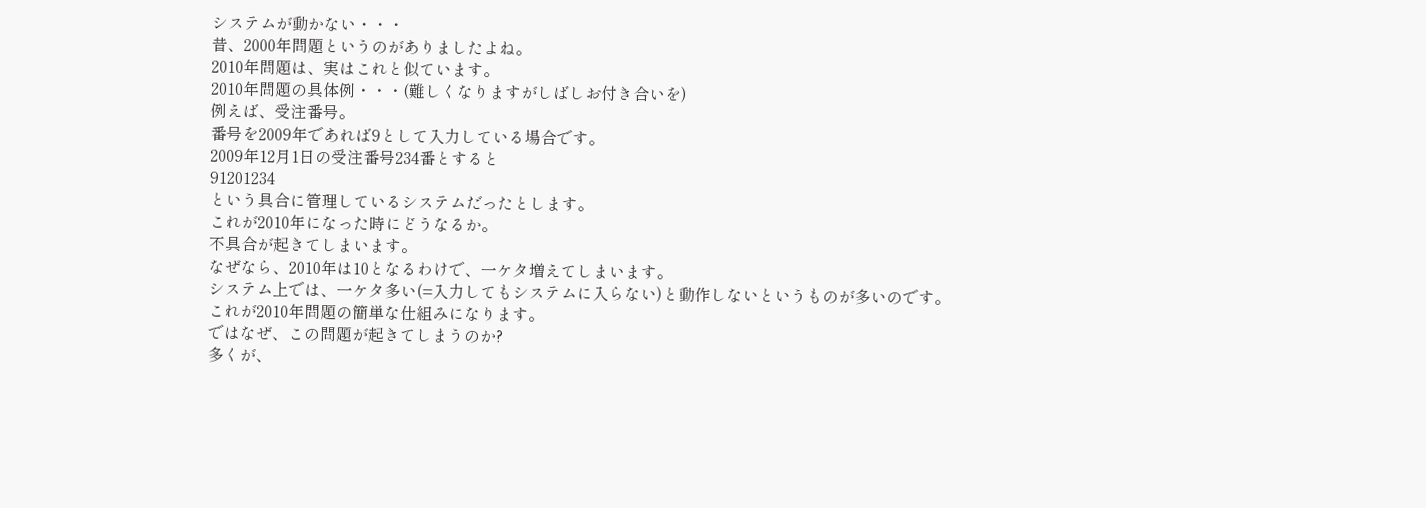システムが動かない・・・
昔、2000年問題というのがありましたよね。
2010年問題は、実はこれと似ています。
2010年問題の具体例・・・(難しくなりますがしばしお付き合いを)
例えば、受注番号。
番号を2009年であれば9として入力している場合です。
2009年12月1日の受注番号234番とすると
91201234
という具合に管理しているシステムだったとします。
これが2010年になった時にどうなるか。
不具合が起きてしまいます。
なぜなら、2010年は10となるわけで、一ケタ増えてしまいます。
システム上では、一ケタ多い(=入力してもシステムに入らない)と動作しないというものが多いのです。
これが2010年問題の簡単な仕組みになります。
ではなぜ、この問題が起きてしまうのか?
多くが、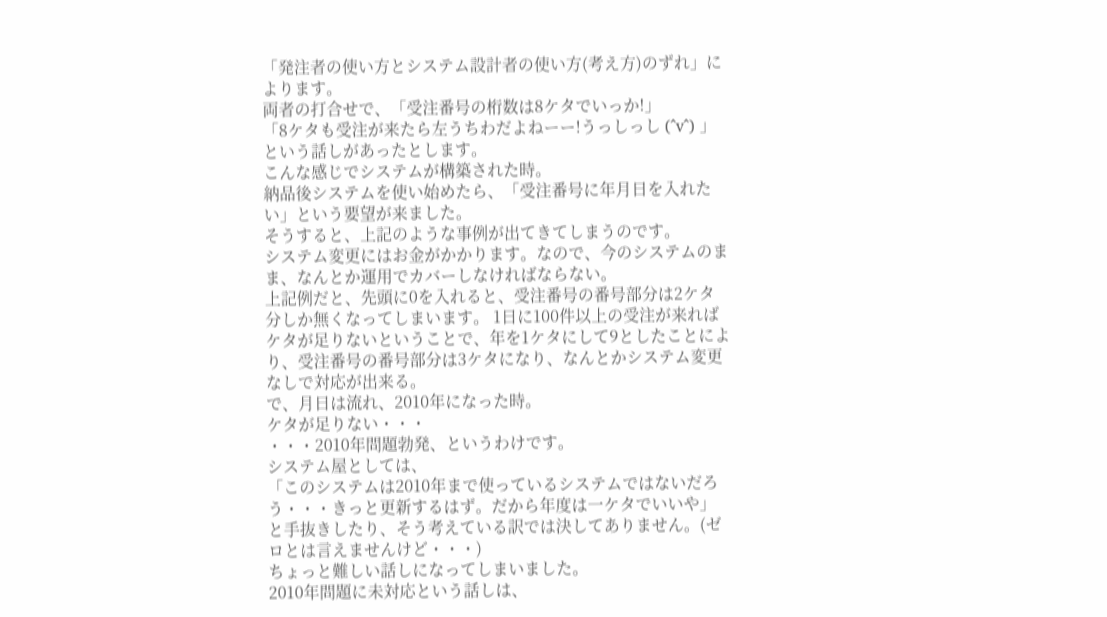「発注者の使い方とシステム設計者の使い方(考え方)のずれ」によります。
両者の打合せで、「受注番号の桁数は8ケタでいっか!」
「8ケタも受注が来たら左うちわだよねーー!うっしっし (^v^) 」
という話しがあったとします。
こんな感じでシステムが構築された時。
納品後システムを使い始めたら、「受注番号に年月日を入れたい」という要望が来ました。
そうすると、上記のような事例が出てきてしまうのです。
システム変更にはお金がかかります。なので、今のシステムのまま、なんとか運用でカバーしなければならない。
上記例だと、先頭に0を入れると、受注番号の番号部分は2ケタ分しか無くなってしまいます。 1日に100件以上の受注が来ればケタが足りないということで、年を1ケタにして9としたことにより、受注番号の番号部分は3ケタになり、なんとかシステム変更なしで対応が出来る。
で、月日は流れ、2010年になった時。
ケタが足りない・・・
・・・2010年問題勃発、というわけです。
システム屋としては、
「このシステムは2010年まで使っているシステムではないだろう・・・きっと更新するはず。だから年度は一ケタでいいや」
と手抜きしたり、そう考えている訳では決してありません。(ゼロとは言えませんけど・・・)
ちょっと難しい話しになってしまいました。
2010年問題に未対応という話しは、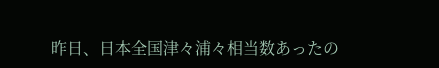昨日、日本全国津々浦々相当数あったの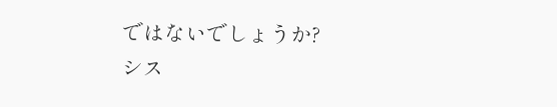ではないでしょうか?
シス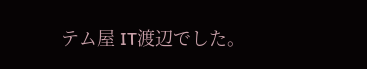テム屋 IT渡辺でした。